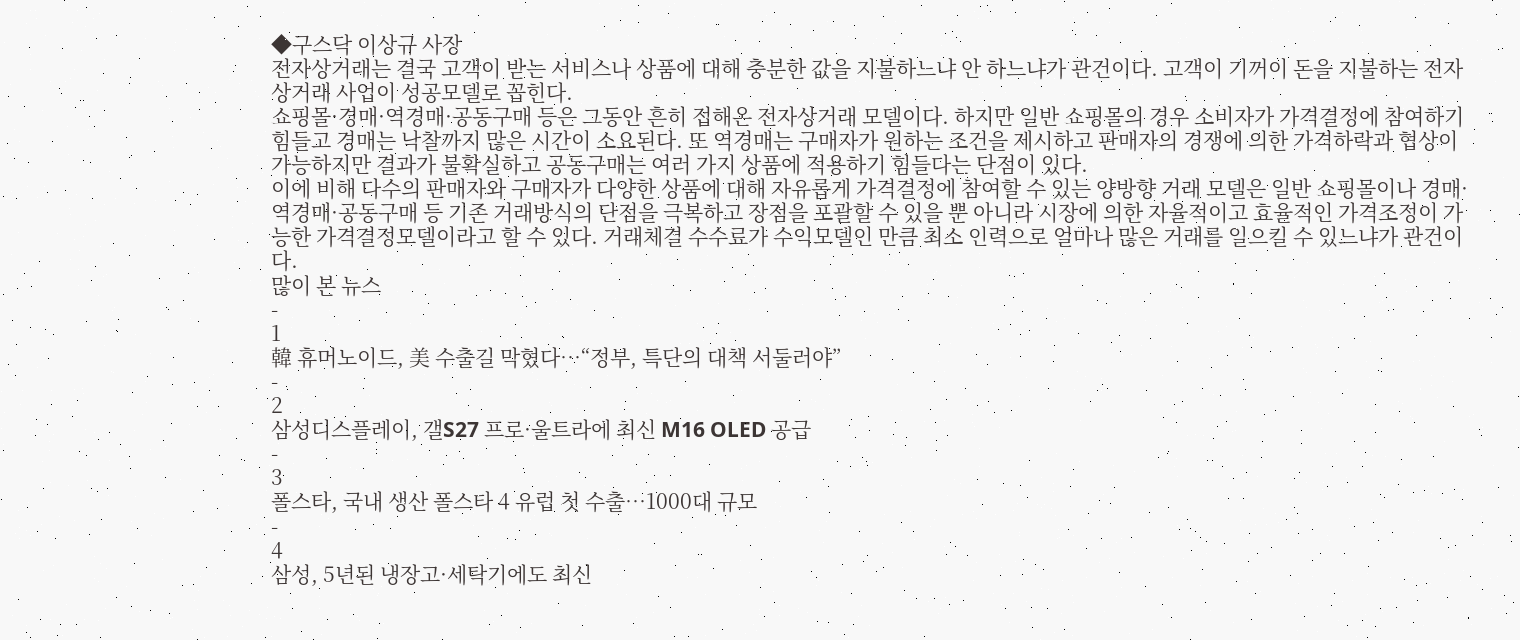◆구스닥 이상규 사장
전자상거래는 결국 고객이 받는 서비스나 상품에 대해 충분한 값을 지불하느냐 안 하느냐가 관건이다. 고객이 기꺼이 돈을 지불하는 전자상거래 사업이 성공모델로 꼽힌다.
쇼핑몰·경매·역경매·공동구매 등은 그동안 흔히 접해온 전자상거래 모델이다. 하지만 일반 쇼핑몰의 경우 소비자가 가격결정에 참여하기 힘들고 경매는 낙찰까지 많은 시간이 소요된다. 또 역경매는 구매자가 원하는 조건을 제시하고 판매자의 경쟁에 의한 가격하락과 협상이 가능하지만 결과가 불확실하고 공동구매는 여러 가지 상품에 적용하기 힘들다는 단점이 있다.
이에 비해 다수의 판매자와 구매자가 다양한 상품에 대해 자유롭게 가격결정에 참여할 수 있는 양방향 거래 모델은 일반 쇼핑몰이나 경매·역경매·공동구매 등 기존 거래방식의 단점을 극복하고 장점을 포괄할 수 있을 뿐 아니라 시장에 의한 자율적이고 효율적인 가격조정이 가능한 가격결정모델이라고 할 수 있다. 거래체결 수수료가 수익모델인 만큼 최소 인력으로 얼마나 많은 거래를 일으킬 수 있느냐가 관건이다.
많이 본 뉴스
-
1
韓 휴머노이드, 美 수출길 막혔다…“정부, 특단의 대책 서둘러야”
-
2
삼성디스플레이, 갤S27 프로·울트라에 최신 M16 OLED 공급
-
3
폴스타, 국내 생산 폴스타 4 유럽 첫 수출…1000대 규모
-
4
삼성, 5년된 냉장고·세탁기에도 최신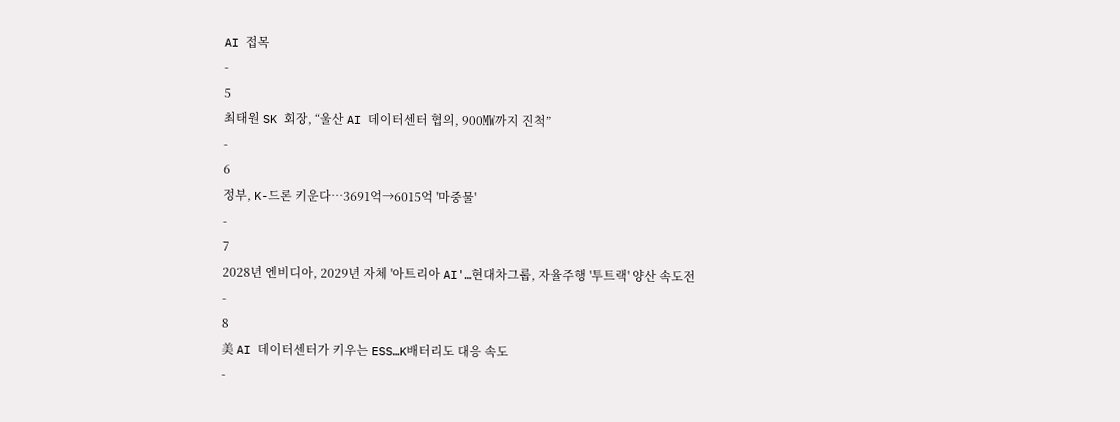AI 접목
-
5
최태원 SK 회장, “울산 AI 데이터센터 협의, 900㎿까지 진척”
-
6
정부, K-드론 키운다…3691억→6015억 '마중물'
-
7
2028년 엔비디아, 2029년 자체 '아트리아 AI'…현대차그룹, 자율주행 '투트랙' 양산 속도전
-
8
美 AI 데이터센터가 키우는 ESS…K배터리도 대응 속도
-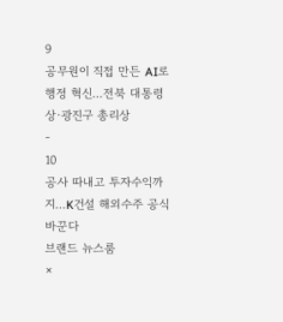9
공무원이 직접 만든 AI로 행정 혁신…전북 대통령상·광진구 총리상
-
10
공사 따내고 투자수익까지…K건설 해외수주 공식 바꾼다
브랜드 뉴스룸
×